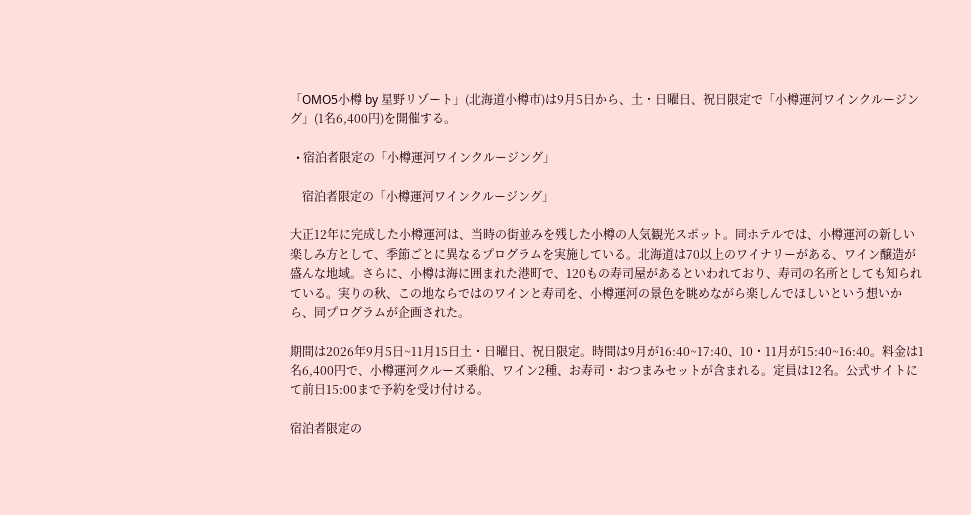「OMO5小樽 by 星野リゾート」(北海道小樽市)は9月5日から、土・日曜日、祝日限定で「小樽運河ワインクルージング」(1名6,400円)を開催する。

  • 宿泊者限定の「小樽運河ワインクルージング」

    宿泊者限定の「小樽運河ワインクルージング」

大正12年に完成した小樽運河は、当時の街並みを残した小樽の人気観光スポット。同ホテルでは、小樽運河の新しい楽しみ方として、季節ごとに異なるプログラムを実施している。北海道は70以上のワイナリーがある、ワイン醸造が盛んな地域。さらに、小樽は海に囲まれた港町で、120もの寿司屋があるといわれており、寿司の名所としても知られている。実りの秋、この地ならではのワインと寿司を、小樽運河の景色を眺めながら楽しんでほしいという想いから、同プログラムが企画された。

期間は2026年9月5日~11月15日土・日曜日、祝日限定。時間は9月が16:40~17:40、10・11月が15:40~16:40。料金は1名6,400円で、小樽運河クルーズ乗船、ワイン2種、お寿司・おつまみセットが含まれる。定員は12名。公式サイトにて前日15:00まで予約を受け付ける。

宿泊者限定の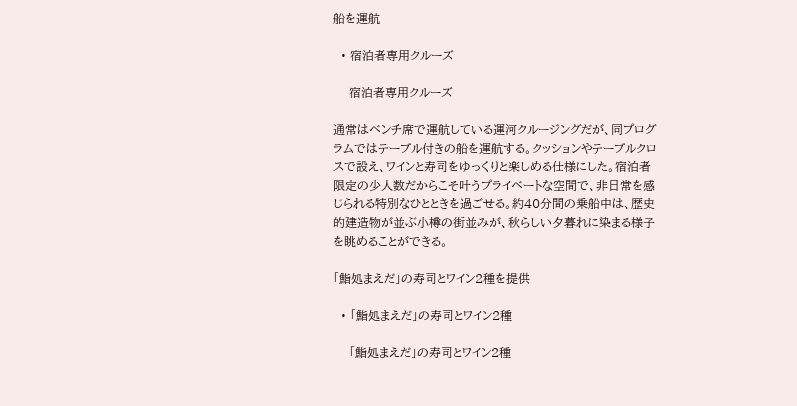船を運航

  • 宿泊者専用クルーズ

    宿泊者専用クルーズ

通常はベンチ席で運航している運河クルージングだが、同プログラムではテーブル付きの船を運航する。クッションやテーブルクロスで設え、ワインと寿司をゆっくりと楽しめる仕様にした。宿泊者限定の少人数だからこそ叶うプライベートな空間で、非日常を感じられる特別なひとときを過ごせる。約40分間の乗船中は、歴史的建造物が並ぶ小樽の街並みが、秋らしい夕暮れに染まる様子を眺めることができる。

「鮨処まえだ」の寿司とワイン2種を提供

  • 「鮨処まえだ」の寿司とワイン2種

    「鮨処まえだ」の寿司とワイン2種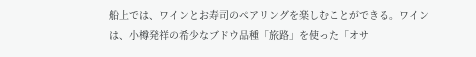船上では、ワインとお寿司のペアリングを楽しむことができる。ワインは、小樽発祥の希少なブドウ品種「旅路」を使った「オサ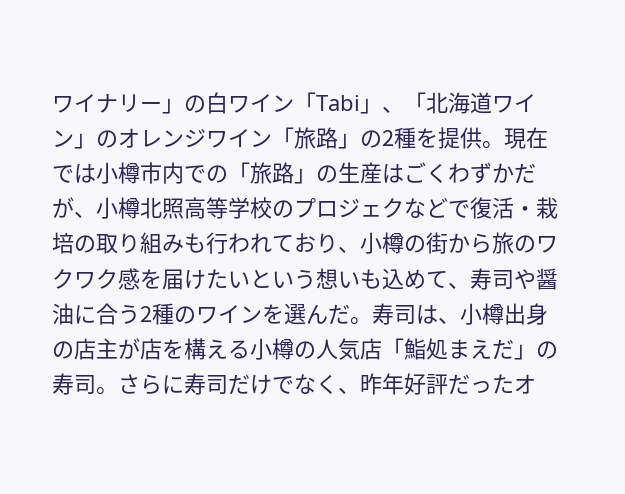ワイナリー」の白ワイン「Tabi」、「北海道ワイン」のオレンジワイン「旅路」の2種を提供。現在では小樽市内での「旅路」の生産はごくわずかだが、小樽北照高等学校のプロジェクなどで復活・栽培の取り組みも行われており、小樽の街から旅のワクワク感を届けたいという想いも込めて、寿司や醤油に合う2種のワインを選んだ。寿司は、小樽出身の店主が店を構える小樽の人気店「鮨処まえだ」の寿司。さらに寿司だけでなく、昨年好評だったオ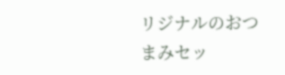リジナルのおつまみセッ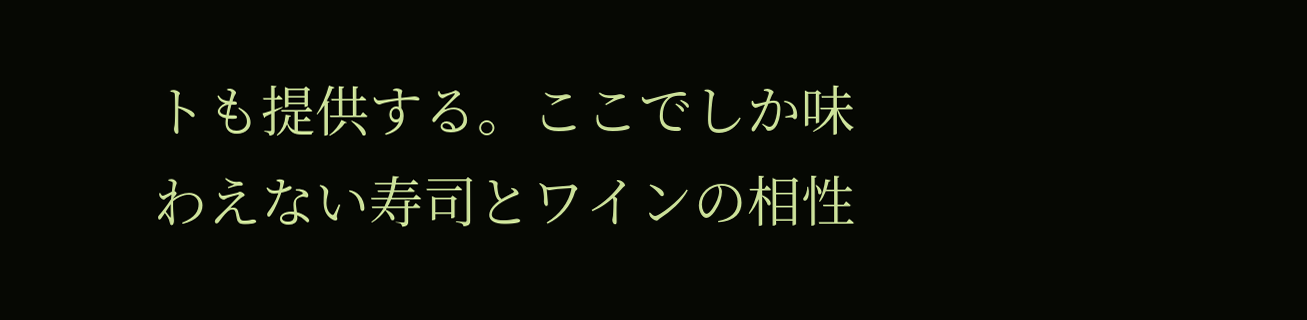トも提供する。ここでしか味わえない寿司とワインの相性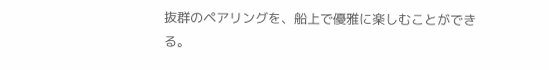抜群のペアリングを、船上で優雅に楽しむことができる。